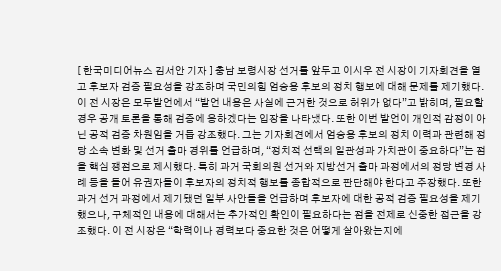[ 한국미디어뉴스 김서안 기자 ] 충남 보령시장 선거를 앞두고 이시우 전 시장이 기자회견을 열고 후보자 검증 필요성을 강조하며 국민의힘 엄승용 후보의 정치 행보에 대해 문제를 제기했다. 이 전 시장은 모두발언에서 “발언 내용은 사실에 근거한 것으로 허위가 없다”고 밝히며, 필요할 경우 공개 토론을 통해 검증에 응하겠다는 입장을 나타냈다. 또한 이번 발언이 개인적 감정이 아닌 공적 검증 차원임을 거듭 강조했다. 그는 기자회견에서 엄승용 후보의 정치 이력과 관련해 정당 소속 변화 및 선거 출마 경위를 언급하며, “정치적 선택의 일관성과 가치관이 중요하다”는 점을 핵심 쟁점으로 제시했다. 특히 과거 국회의원 선거와 지방선거 출마 과정에서의 정당 변경 사례 등을 들어 유권자들이 후보자의 정치적 행보를 종합적으로 판단해야 한다고 주장했다. 또한 과거 선거 과정에서 제기됐던 일부 사안들을 언급하며 후보자에 대한 공적 검증 필요성을 제기했으나, 구체적인 내용에 대해서는 추가적인 확인이 필요하다는 점을 전제로 신중한 접근을 강조했다. 이 전 시장은 “학력이나 경력보다 중요한 것은 어떻게 살아왔는지에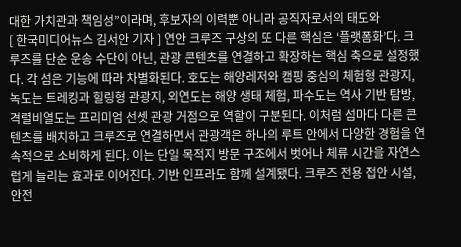대한 가치관과 책임성”이라며, 후보자의 이력뿐 아니라 공직자로서의 태도와
[ 한국미디어뉴스 김서안 기자 ] 연안 크루즈 구상의 또 다른 핵심은 ‘플랫폼화’다. 크루즈를 단순 운송 수단이 아닌, 관광 콘텐츠를 연결하고 확장하는 핵심 축으로 설정했다. 각 섬은 기능에 따라 차별화된다. 호도는 해양레저와 캠핑 중심의 체험형 관광지, 녹도는 트레킹과 힐링형 관광지, 외연도는 해양 생태 체험, 파수도는 역사 기반 탐방, 격렬비열도는 프리미엄 선셋 관광 거점으로 역할이 구분된다. 이처럼 섬마다 다른 콘텐츠를 배치하고 크루즈로 연결하면서 관광객은 하나의 루트 안에서 다양한 경험을 연속적으로 소비하게 된다. 이는 단일 목적지 방문 구조에서 벗어나 체류 시간을 자연스럽게 늘리는 효과로 이어진다. 기반 인프라도 함께 설계됐다. 크루즈 전용 접안 시설, 안전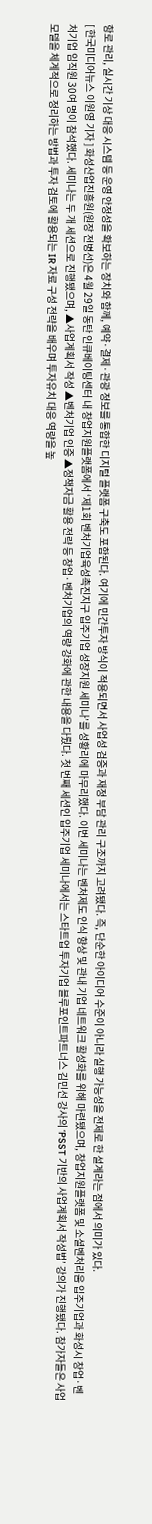항로 관리, 실시간 기상 대응 시스템 등 운영 안정성을 확보하는 장치와 함께, 예약·결제·관광 정보를 통합한 디지털 플랫폼 구축도 포함된다. 여기에 민간투자 방식이 적용되면서 사업성 검증과 재정 부담 관리 구조까지 고려됐다. 즉, 단순한 아이디어 수준이 아니라 실행 가능성을 전제로 한 설계라는 점에서 의미가 있다.
[ 한국미디어뉴스 이원영 기자 ] 화성산업진흥원(원장 전병선)은 4월 29일 동탄 인큐베이팅센터 내 창업지원플랫폼에서 ‘제1회 벤처기업육성촉진지구 입주기업 성장지원 세미나’를 성황리에 마무리했다. 이번 세미나는 벤처제도 인식 향상 및 관내 기업 네트워크 활성화를 위해 마련됐으며, 창업지원플랫폼 및 소셜벤처리움 입주기업과 화성시 창업·벤처기업 임직원 30여 명이 참석했다. 세미나는 두 개 세션으로 진행됐으며, ▲사업계획서 작성 ▲벤처기업 인증 ▲정책자금 활용 전략 등 창업·벤처기업의 역량 강화에 관한 내용을 다뤘다. 첫 번째 세션인 입주기업 세미나에서는 스타트업 투자기업 블루포인트파트너스 김민선 강사의 ‘PSST 기반의 사업계획서 작성법’ 강의가 진행됐다. 참가자들은 사업모델을 체계적으로 정리하는 방법과 투자 검토에 활용되는 IR 자료 구성 전략을 배우며 투자유치 대응 역량을 높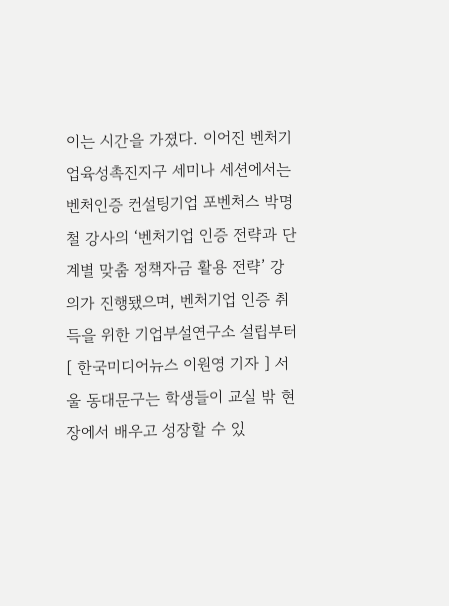이는 시간을 가졌다. 이어진 벤처기업육성촉진지구 세미나 세션에서는 벤처인증 컨설팅기업 포벤처스 박명철 강사의 ‘벤처기업 인증 전략과 단계별 맞춤 정책자금 활용 전략’ 강의가 진행됐으며, 벤처기업 인증 취득을 위한 기업부설연구소 설립부터
[ 한국미디어뉴스 이원영 기자 ] 서울 동대문구는 학생들이 교실 밖 현장에서 배우고 성장할 수 있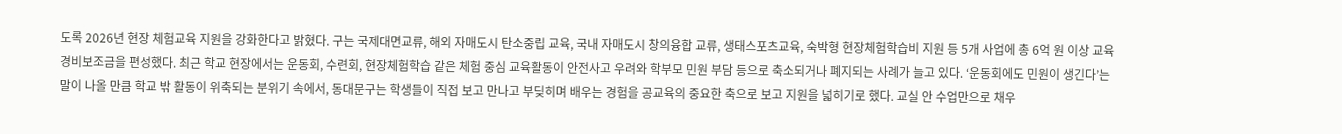도록 2026년 현장 체험교육 지원을 강화한다고 밝혔다. 구는 국제대면교류, 해외 자매도시 탄소중립 교육, 국내 자매도시 창의융합 교류, 생태스포츠교육, 숙박형 현장체험학습비 지원 등 5개 사업에 총 6억 원 이상 교육경비보조금을 편성했다. 최근 학교 현장에서는 운동회, 수련회, 현장체험학습 같은 체험 중심 교육활동이 안전사고 우려와 학부모 민원 부담 등으로 축소되거나 폐지되는 사례가 늘고 있다. ‘운동회에도 민원이 생긴다’는 말이 나올 만큼 학교 밖 활동이 위축되는 분위기 속에서, 동대문구는 학생들이 직접 보고 만나고 부딪히며 배우는 경험을 공교육의 중요한 축으로 보고 지원을 넓히기로 했다. 교실 안 수업만으로 채우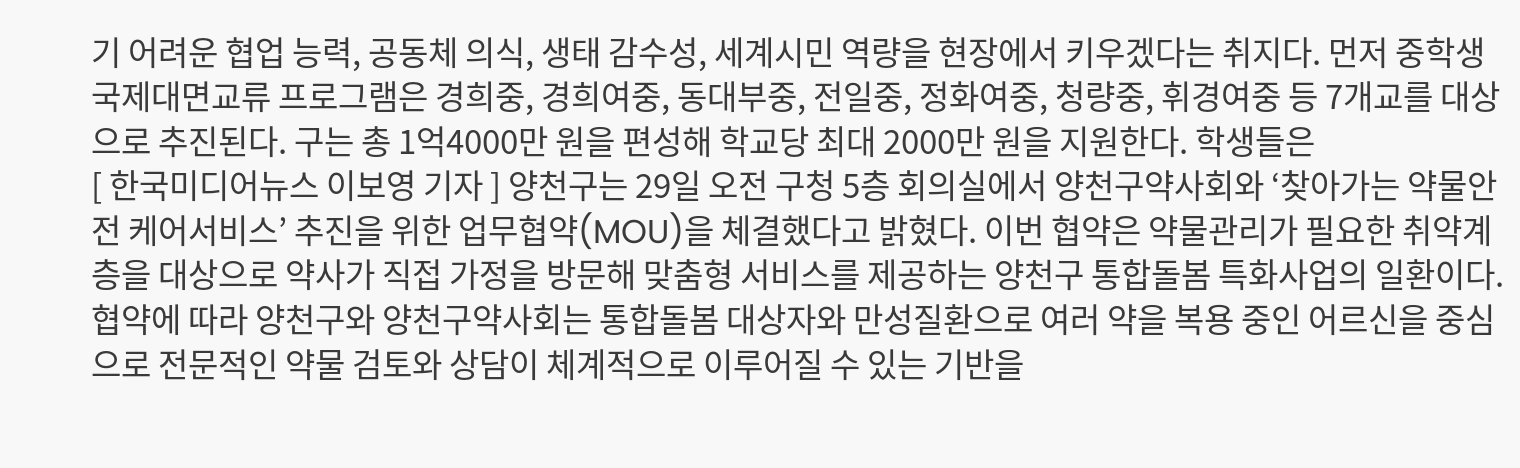기 어려운 협업 능력, 공동체 의식, 생태 감수성, 세계시민 역량을 현장에서 키우겠다는 취지다. 먼저 중학생 국제대면교류 프로그램은 경희중, 경희여중, 동대부중, 전일중, 정화여중, 청량중, 휘경여중 등 7개교를 대상으로 추진된다. 구는 총 1억4000만 원을 편성해 학교당 최대 2000만 원을 지원한다. 학생들은
[ 한국미디어뉴스 이보영 기자 ] 양천구는 29일 오전 구청 5층 회의실에서 양천구약사회와 ‘찾아가는 약물안전 케어서비스’ 추진을 위한 업무협약(MOU)을 체결했다고 밝혔다. 이번 협약은 약물관리가 필요한 취약계층을 대상으로 약사가 직접 가정을 방문해 맞춤형 서비스를 제공하는 양천구 통합돌봄 특화사업의 일환이다. 협약에 따라 양천구와 양천구약사회는 통합돌봄 대상자와 만성질환으로 여러 약을 복용 중인 어르신을 중심으로 전문적인 약물 검토와 상담이 체계적으로 이루어질 수 있는 기반을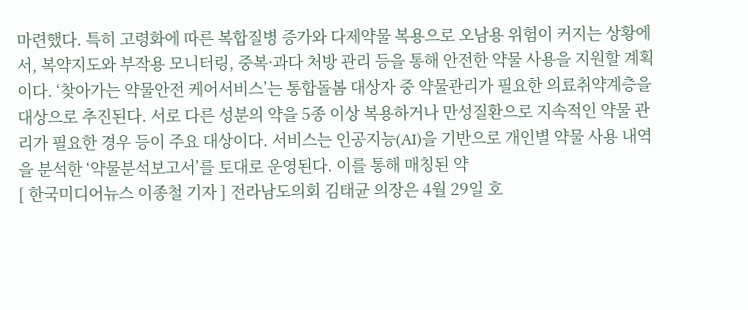마련했다. 특히 고령화에 따른 복합질병 증가와 다제약물 복용으로 오남용 위험이 커지는 상황에서, 복약지도와 부작용 모니터링, 중복·과다 처방 관리 등을 통해 안전한 약물 사용을 지원할 계획이다. ‘찾아가는 약물안전 케어서비스’는 통합돌봄 대상자 중 약물관리가 필요한 의료취약계층을 대상으로 추진된다. 서로 다른 성분의 약을 5종 이상 복용하거나 만성질환으로 지속적인 약물 관리가 필요한 경우 등이 주요 대상이다. 서비스는 인공지능(AI)을 기반으로 개인별 약물 사용 내역을 분석한 ‘약물분석보고서’를 토대로 운영된다. 이를 통해 매칭된 약
[ 한국미디어뉴스 이종철 기자 ] 전라남도의회 김태균 의장은 4월 29일 호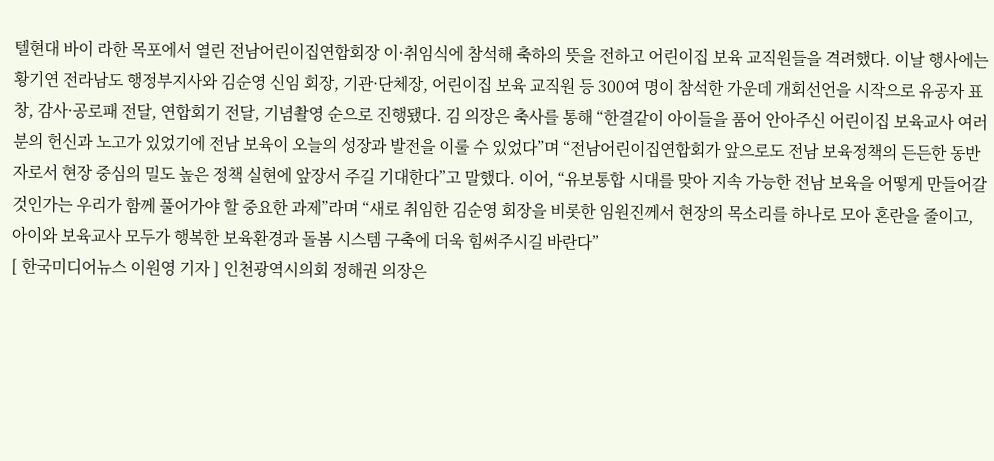텔현대 바이 라한 목포에서 열린 전남어린이집연합회장 이·취임식에 참석해 축하의 뜻을 전하고 어린이집 보육 교직원들을 격려했다. 이날 행사에는 황기연 전라남도 행정부지사와 김순영 신임 회장, 기관·단체장, 어린이집 보육 교직원 등 300여 명이 참석한 가운데 개회선언을 시작으로 유공자 표창, 감사·공로패 전달, 연합회기 전달, 기념촬영 순으로 진행됐다. 김 의장은 축사를 통해 “한결같이 아이들을 품어 안아주신 어린이집 보육교사 여러분의 헌신과 노고가 있었기에 전남 보육이 오늘의 성장과 발전을 이룰 수 있었다”며 “전남어린이집연합회가 앞으로도 전남 보육정책의 든든한 동반자로서 현장 중심의 밀도 높은 정책 실현에 앞장서 주길 기대한다”고 말했다. 이어, “유보통합 시대를 맞아 지속 가능한 전남 보육을 어떻게 만들어갈 것인가는 우리가 함께 풀어가야 할 중요한 과제”라며 “새로 취임한 김순영 회장을 비롯한 임원진께서 현장의 목소리를 하나로 모아 혼란을 줄이고, 아이와 보육교사 모두가 행복한 보육환경과 돌봄 시스템 구축에 더욱 힘써주시길 바란다”
[ 한국미디어뉴스 이원영 기자 ] 인천광역시의회 정해권 의장은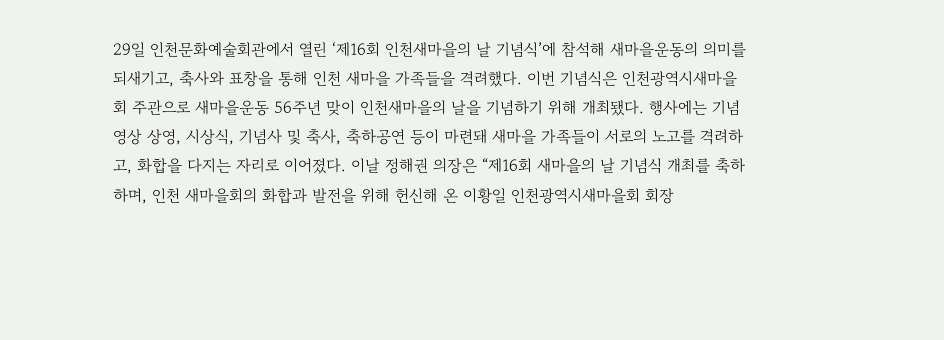29일 인천문화예술회관에서 열린 ‘제16회 인천새마을의 날 기념식’에 참석해 새마을운동의 의미를 되새기고, 축사와 표창을 통해 인천 새마을 가족들을 격려했다. 이번 기념식은 인천광역시새마을회 주관으로 새마을운동 56주년 맞이 인천새마을의 날을 기념하기 위해 개최됐다. 행사에는 기념 영상 상영, 시상식, 기념사 및 축사, 축하공연 등이 마련돼 새마을 가족들이 서로의 노고를 격려하고, 화합을 다지는 자리로 이어졌다. 이날 정해권 의장은 “제16회 새마을의 날 기념식 개최를 축하하며, 인천 새마을회의 화합과 발전을 위해 헌신해 온 이황일 인천광역시새마을회 회장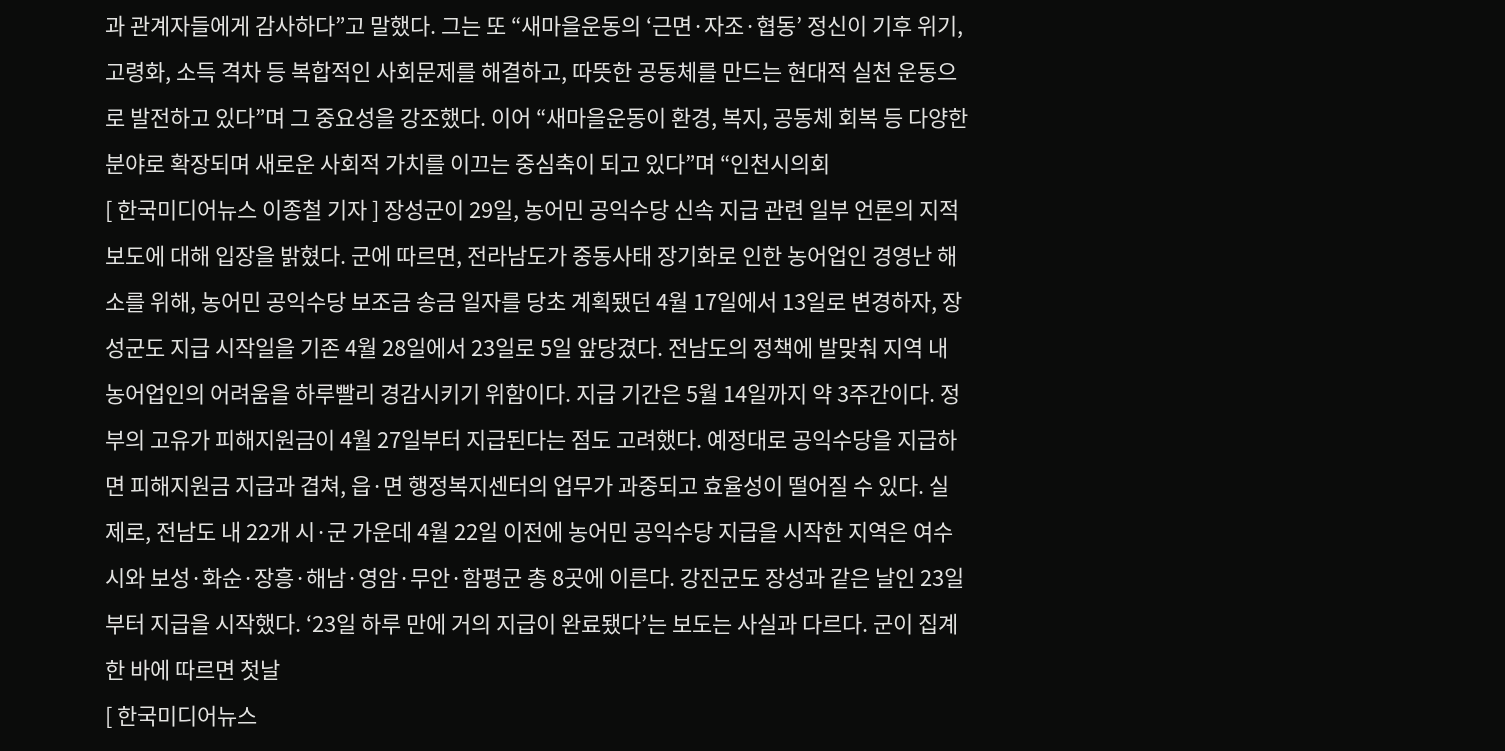과 관계자들에게 감사하다”고 말했다. 그는 또 “새마을운동의 ‘근면·자조·협동’ 정신이 기후 위기, 고령화, 소득 격차 등 복합적인 사회문제를 해결하고, 따뜻한 공동체를 만드는 현대적 실천 운동으로 발전하고 있다”며 그 중요성을 강조했다. 이어 “새마을운동이 환경, 복지, 공동체 회복 등 다양한 분야로 확장되며 새로운 사회적 가치를 이끄는 중심축이 되고 있다”며 “인천시의회
[ 한국미디어뉴스 이종철 기자 ] 장성군이 29일, 농어민 공익수당 신속 지급 관련 일부 언론의 지적보도에 대해 입장을 밝혔다. 군에 따르면, 전라남도가 중동사태 장기화로 인한 농어업인 경영난 해소를 위해, 농어민 공익수당 보조금 송금 일자를 당초 계획됐던 4월 17일에서 13일로 변경하자, 장성군도 지급 시작일을 기존 4월 28일에서 23일로 5일 앞당겼다. 전남도의 정책에 발맞춰 지역 내 농어업인의 어려움을 하루빨리 경감시키기 위함이다. 지급 기간은 5월 14일까지 약 3주간이다. 정부의 고유가 피해지원금이 4월 27일부터 지급된다는 점도 고려했다. 예정대로 공익수당을 지급하면 피해지원금 지급과 겹쳐, 읍·면 행정복지센터의 업무가 과중되고 효율성이 떨어질 수 있다. 실제로, 전남도 내 22개 시·군 가운데 4월 22일 이전에 농어민 공익수당 지급을 시작한 지역은 여수시와 보성·화순·장흥·해남·영암·무안·함평군 총 8곳에 이른다. 강진군도 장성과 같은 날인 23일부터 지급을 시작했다. ‘23일 하루 만에 거의 지급이 완료됐다’는 보도는 사실과 다르다. 군이 집계한 바에 따르면 첫날
[ 한국미디어뉴스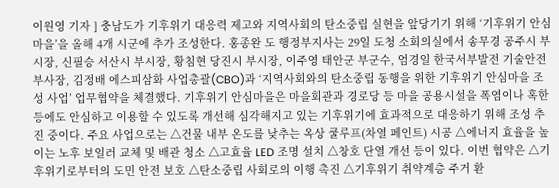이원영 기자 ] 충남도가 기후위기 대응력 제고와 지역사회의 탄소중립 실현을 앞당기기 위해 ‘기후위기 안심마을’을 올해 4개 시군에 추가 조성한다. 홍종완 도 행정부지사는 29일 도청 소회의실에서 송무경 공주시 부시장, 신필승 서산시 부시장, 황침현 당진시 부시장, 이주영 태안군 부군수, 엄경일 한국서부발전 기술안전부사장, 김정배 에스피삼화 사업총괄(CBO)과 ‘지역사회와의 탄소중립 동행을 위한 기후위기 안심마을 조성 사업’ 업무협약을 체결했다. 기후위기 안심마을은 마을회관과 경로당 등 마을 공용시설을 폭염이나 혹한 등에도 안심하고 이용할 수 있도록 개선해 심각해지고 있는 기후위기에 효과적으로 대응하기 위해 조성 추진 중이다. 주요 사업으로는 △건물 내부 온도를 낮추는 옥상 쿨루프(차열 페인트) 시공 △에너지 효율을 높이는 노후 보일러 교체 및 배관 청소 △고효율 LED 조명 설치 △창호 단열 개선 등이 있다. 이번 협약은 △기후위기로부터의 도민 안전 보호 △탄소중립 사회로의 이행 촉진 △기후위기 취약계층 주거 환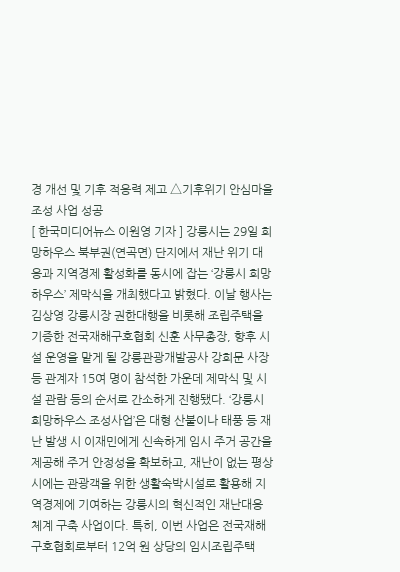경 개선 및 기후 적응력 제고 △기후위기 안심마을 조성 사업 성공
[ 한국미디어뉴스 이원영 기자 ] 강릉시는 29일 희망하우스 북부권(연곡면) 단지에서 재난 위기 대응과 지역경제 활성화를 동시에 잡는 ‘강릉시 희망하우스’ 제막식을 개최했다고 밝혔다. 이날 행사는 김상영 강릉시장 권한대행을 비롯해 조립주택을 기증한 전국재해구호협회 신훈 사무총장, 향후 시설 운영을 맡게 될 강릉관광개발공사 강희문 사장 등 관계자 15여 명이 참석한 가운데 제막식 및 시설 관람 등의 순서로 간소하게 진행됐다. ‘강릉시 희망하우스 조성사업’은 대형 산불이나 태풍 등 재난 발생 시 이재민에게 신속하게 임시 주거 공간을 제공해 주거 안정성을 확보하고, 재난이 없는 평상시에는 관광객을 위한 생활숙박시설로 활용해 지역경제에 기여하는 강릉시의 혁신적인 재난대응 체계 구축 사업이다. 특히, 이번 사업은 전국재해구호협회로부터 12억 원 상당의 임시조립주택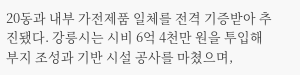20동과 내부 가전제품 일체를 전격 기증받아 추진됐다. 강릉시는 시비 6억 4천만 원을 투입해 부지 조성과 기반 시설 공사를 마쳤으며,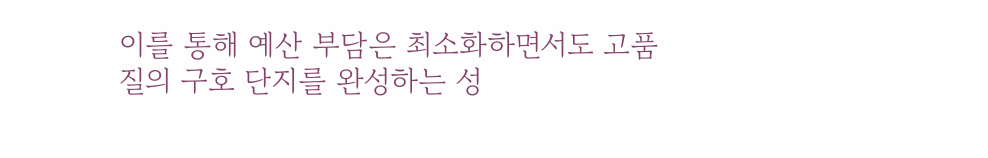이를 통해 예산 부담은 최소화하면서도 고품질의 구호 단지를 완성하는 성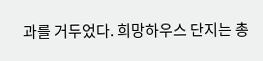과를 거두었다. 희망하우스 단지는 총